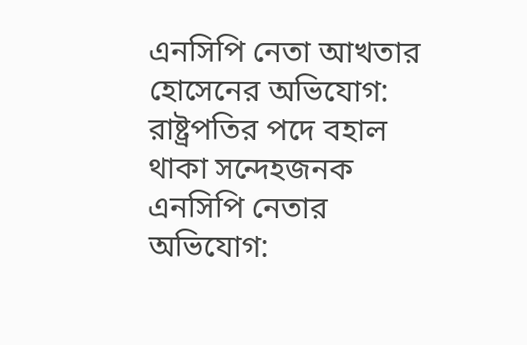এনসিপি নেতা আখতার হোসেনের অভিযোগ: রাষ্ট্রপতির পদে বহাল থাকা সন্দেহজনক
এনসিপি নেতার অভিযোগ: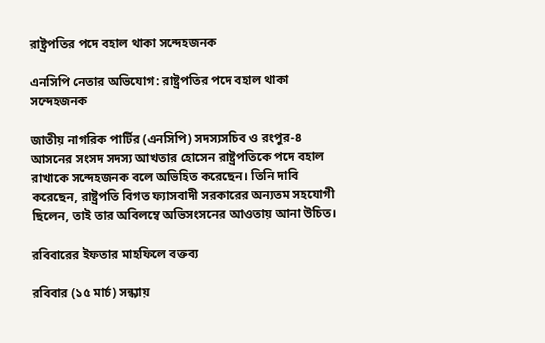রাষ্ট্রপতির পদে বহাল থাকা সন্দেহজনক

এনসিপি নেতার অভিযোগ: রাষ্ট্রপতির পদে বহাল থাকা সন্দেহজনক

জাতীয় নাগরিক পার্টির (এনসিপি) সদস্যসচিব ও রংপুর-৪ আসনের সংসদ সদস্য আখতার হোসেন রাষ্ট্রপতিকে পদে বহাল রাখাকে সন্দেহজনক বলে অভিহিত করেছেন। তিনি দাবি করেছেন, রাষ্ট্রপতি বিগত ফ্যাসবাদী সরকারের অন্যতম সহযোগী ছিলেন, তাই তার অবিলম্বে অভিসংসনের আওতায় আনা উচিত।

রবিবারের ইফতার মাহফিলে বক্তব্য

রবিবার (১৫ মার্চ) সন্ধ্যায়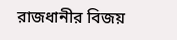রাজধানীর বিজয়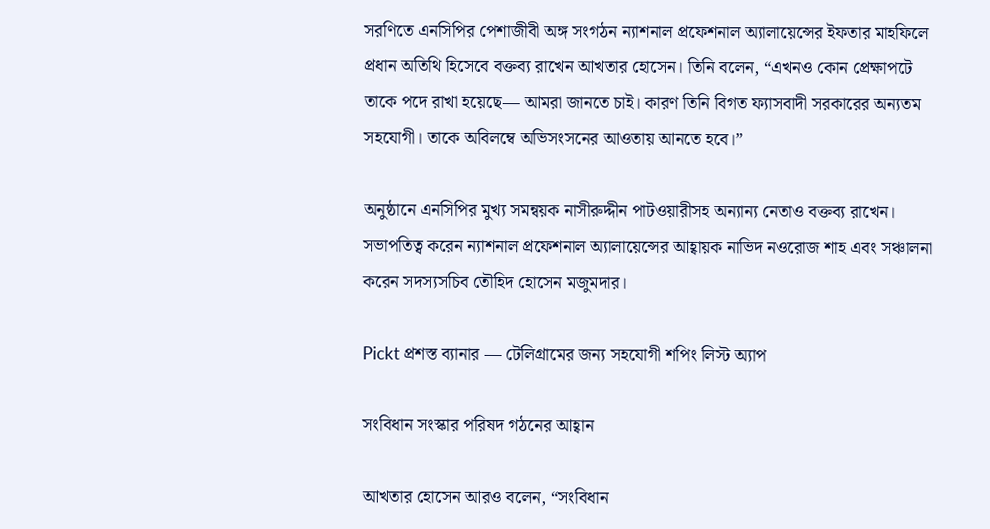সরণিতে এনসিপির পেশাজীবী অঙ্গ সংগঠন ন্যাশনাল প্রফেশনাল অ্যালায়েন্সের ইফতার মাহফিলে প্রধান অতিথি হিসেবে বক্তব্য রাখেন আখতার হোসেন। তিনি বলেন, “এখনও কোন প্রেক্ষাপটে তাকে পদে রাখা হয়েছে— আমরা জানতে চাই। কারণ তিনি বিগত ফ্যাসবাদী সরকারের অন্যতম সহযোগী। তাকে অবিলম্বে অভিসংসনের আওতায় আনতে হবে।”

অনুষ্ঠানে এনসিপির মুখ্য সমন্বয়ক নাসীরুদ্দীন পাটওয়ারীসহ অন্যান্য নেতাও বক্তব্য রাখেন। সভাপতিত্ব করেন ন্যাশনাল প্রফেশনাল অ্যালায়েন্সের আহ্বায়ক নাভিদ নওরোজ শাহ এবং সঞ্চালনা করেন সদস্যসচিব তৌহিদ হোসেন মজুমদার।

Pickt প্রশস্ত ব্যানার — টেলিগ্রামের জন্য সহযোগী শপিং লিস্ট অ্যাপ

সংবিধান সংস্কার পরিষদ গঠনের আহ্বান

আখতার হোসেন আরও বলেন, “সংবিধান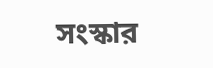সংস্কার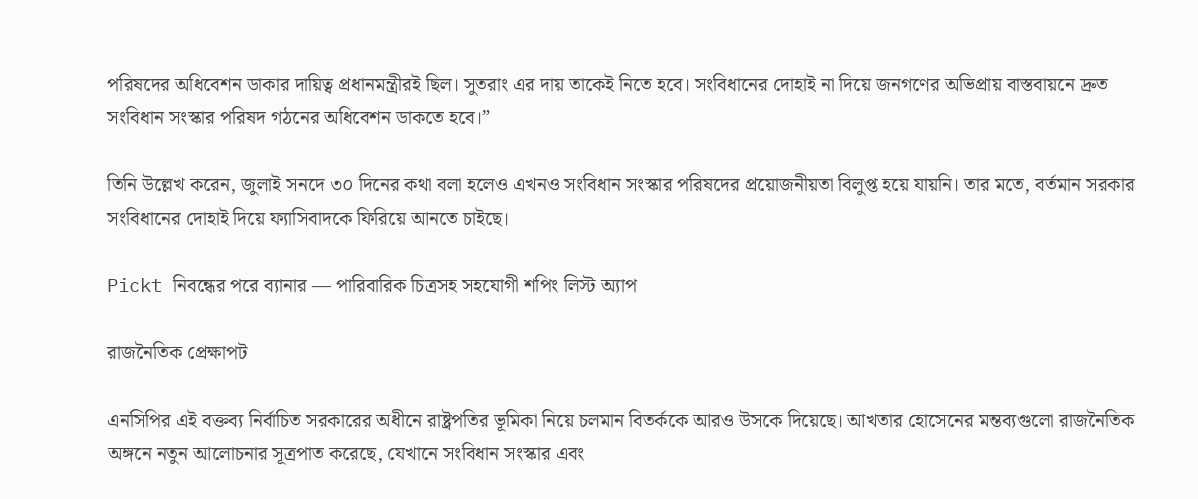পরিষদের অধিবেশন ডাকার দায়িত্ব প্রধানমন্ত্রীরই ছিল। সুতরাং এর দায় তাকেই নিতে হবে। সংবিধানের দোহাই না দিয়ে জনগণের অভিপ্রায় বাস্তবায়নে দ্রুত সংবিধান সংস্কার পরিষদ গঠনের অধিবেশন ডাকতে হবে।”

তিনি উল্লেখ করেন, জুলাই সনদে ৩০ দিনের কথা বলা হলেও এখনও সংবিধান সংস্কার পরিষদের প্রয়োজনীয়তা বিলুপ্ত হয়ে যায়নি। তার মতে, বর্তমান সরকার সংবিধানের দোহাই দিয়ে ফ্যাসিবাদকে ফিরিয়ে আনতে চাইছে।

Pickt নিবন্ধের পরে ব্যানার — পারিবারিক চিত্রসহ সহযোগী শপিং লিস্ট অ্যাপ

রাজনৈতিক প্রেক্ষাপট

এনসিপির এই বক্তব্য নির্বাচিত সরকারের অধীনে রাষ্ট্রপতির ভূমিকা নিয়ে চলমান বিতর্ককে আরও উসকে দিয়েছে। আখতার হোসেনের মন্তব্যগুলো রাজনৈতিক অঙ্গনে নতুন আলোচনার সূত্রপাত করেছে, যেখানে সংবিধান সংস্কার এবং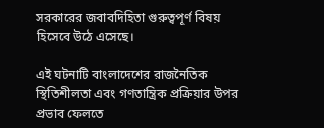সরকারের জবাবদিহিতা গুরুত্বপূর্ণ বিষয় হিসেবে উঠে এসেছে।

এই ঘটনাটি বাংলাদেশের রাজনৈতিক স্থিতিশীলতা এবং গণতান্ত্রিক প্রক্রিয়ার উপর প্রভাব ফেলতে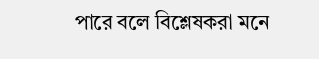পারে বলে বিশ্লেষকরা মনে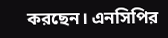করছেন। এনসিপির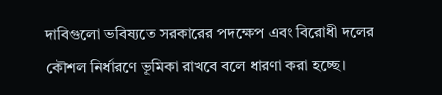দাবিগুলো ভবিষ্যতে সরকারের পদক্ষেপ এবং বিরোধী দলের কৌশল নির্ধারণে ভূমিকা রাখবে বলে ধারণা করা হচ্ছে।